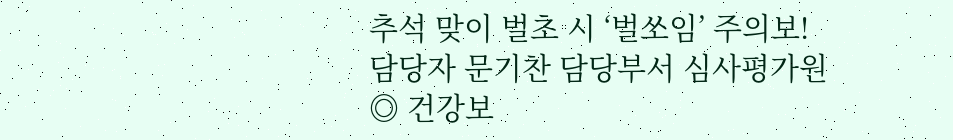추석 맞이 벌초 시 ‘벌쏘임’ 주의보!
담당자 문기찬 담당부서 심사평가원
◎ 건강보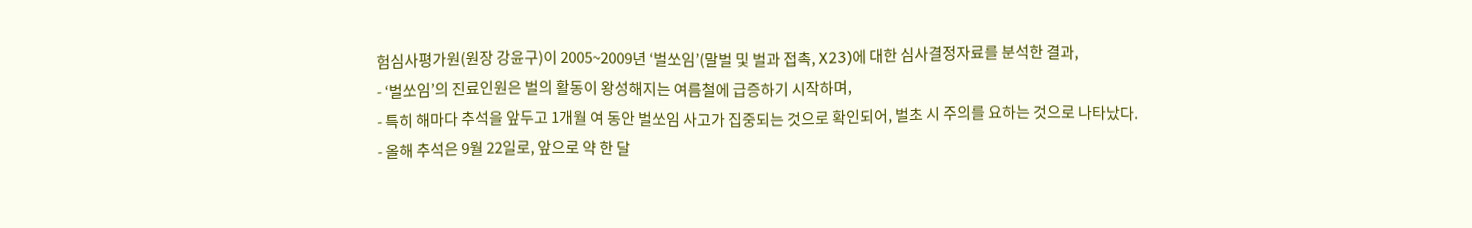험심사평가원(원장 강윤구)이 2005~2009년 ‘벌쏘임’(말벌 및 벌과 접촉, X23)에 대한 심사결정자료를 분석한 결과,
- ‘벌쏘임’의 진료인원은 벌의 활동이 왕성해지는 여름철에 급증하기 시작하며,
- 특히 해마다 추석을 앞두고 1개월 여 동안 벌쏘임 사고가 집중되는 것으로 확인되어, 벌초 시 주의를 요하는 것으로 나타났다.
- 올해 추석은 9월 22일로, 앞으로 약 한 달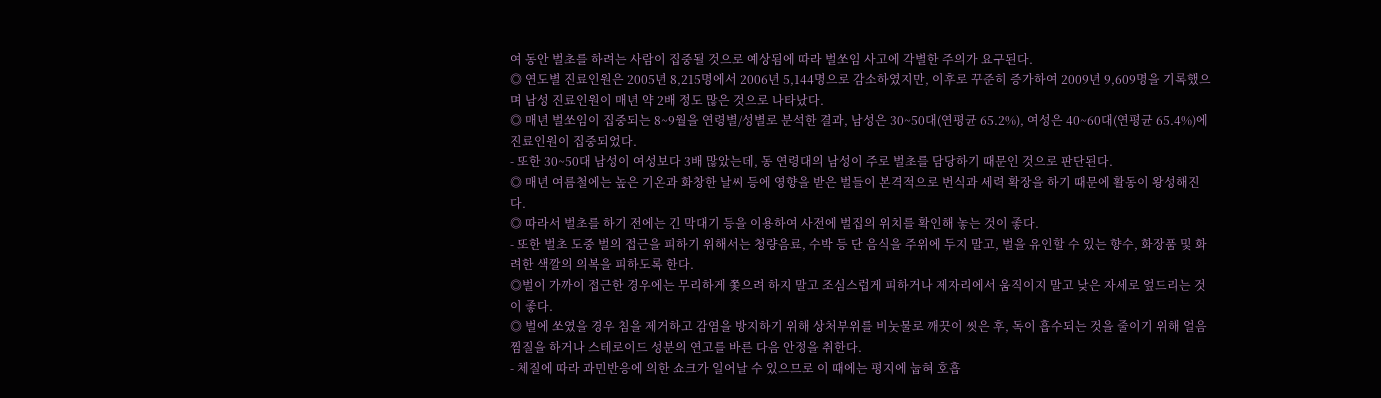여 동안 벌초를 하려는 사람이 집중될 것으로 예상됨에 따라 벌쏘임 사고에 각별한 주의가 요구된다.
◎ 연도별 진료인원은 2005년 8,215명에서 2006년 5,144명으로 감소하였지만, 이후로 꾸준히 증가하여 2009년 9,609명을 기록했으며 남성 진료인원이 매년 약 2배 정도 많은 것으로 나타났다.
◎ 매년 벌쏘임이 집중되는 8~9월을 연령별/성별로 분석한 결과, 남성은 30~50대(연평균 65.2%), 여성은 40~60대(연평균 65.4%)에 진료인원이 집중되었다.
- 또한 30~50대 남성이 여성보다 3배 많았는데, 동 연령대의 남성이 주로 벌초를 담당하기 때문인 것으로 판단된다.
◎ 매년 여름철에는 높은 기온과 화창한 날씨 등에 영향을 받은 벌들이 본격적으로 번식과 세력 확장을 하기 때문에 활동이 왕성해진다.
◎ 따라서 벌초를 하기 전에는 긴 막대기 등을 이용하여 사전에 벌집의 위치를 확인해 놓는 것이 좋다.
- 또한 벌초 도중 벌의 접근을 피하기 위해서는 청량음료, 수박 등 단 음식을 주위에 두지 말고, 벌을 유인할 수 있는 향수, 화장품 및 화려한 색깔의 의복을 피하도록 한다.
◎벌이 가까이 접근한 경우에는 무리하게 쫓으려 하지 말고 조심스럽게 피하거나 제자리에서 움직이지 말고 낮은 자세로 엎드리는 것이 좋다.
◎ 벌에 쏘였을 경우 침을 제거하고 감염을 방지하기 위해 상처부위를 비눗물로 깨끗이 씻은 후, 독이 흡수되는 것을 줄이기 위해 얼음찜질을 하거나 스테로이드 성분의 연고를 바른 다음 안정을 취한다.
- 체질에 따라 과민반응에 의한 쇼크가 일어날 수 있으므로 이 때에는 평지에 눕혀 호흡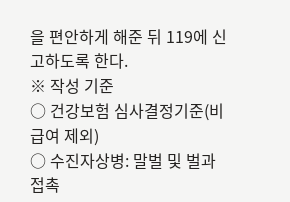을 편안하게 해준 뒤 119에 신고하도록 한다.
※ 작성 기준
○ 건강보험 심사결정기준(비급여 제외)
○ 수진자상병: 말벌 및 벌과 접촉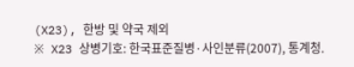(X23), 한방 및 약국 제외
※ X23 상병기호: 한국표준질병·사인분류(2007), 통계청.